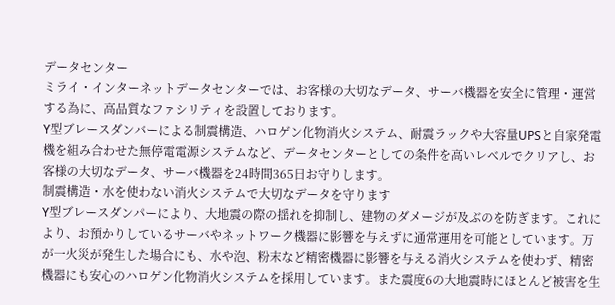データセンター
ミライ・インターネットデータセンターでは、お客様の大切なデータ、サーバ機器を安全に管理・運営する為に、高品質なファシリティを設置しております。
Y型ブレースダンバーによる制震構造、ハロゲン化物消火システム、耐震ラックや大容量UPSと自家発電機を組み合わせた無停電電源システムなど、データセンターとしての条件を高いレベルでクリアし、お客様の大切なデータ、サーバ機器を24時間365日お守りします。
制震構造・水を使わない消火システムで大切なデータを守ります
Y型ブレースダンパーにより、大地震の際の揺れを抑制し、建物のダメージが及ぶのを防ぎます。これにより、お預かりしているサーバやネットワーク機器に影響を与えずに通常運用を可能としています。万が一火災が発生した場合にも、水や泡、粉末など精密機器に影響を与える消火システムを使わず、精密機器にも安心のハロゲン化物消火システムを採用しています。また震度6の大地震時にほとんど被害を生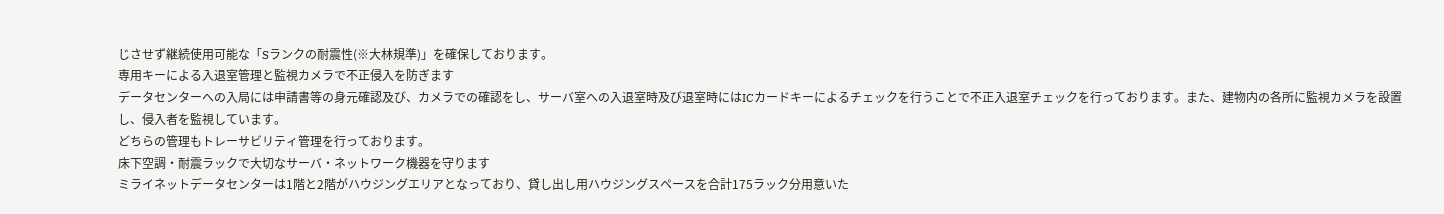じさせず継続使用可能な「Sランクの耐震性(※大林規準)」を確保しております。
専用キーによる入退室管理と監視カメラで不正侵入を防ぎます
データセンターへの入局には申請書等の身元確認及び、カメラでの確認をし、サーバ室への入退室時及び退室時にはICカードキーによるチェックを行うことで不正入退室チェックを行っております。また、建物内の各所に監視カメラを設置し、侵入者を監視しています。
どちらの管理もトレーサビリティ管理を行っております。
床下空調・耐震ラックで大切なサーバ・ネットワーク機器を守ります
ミライネットデータセンターは1階と2階がハウジングエリアとなっており、貸し出し用ハウジングスペースを合計175ラック分用意いた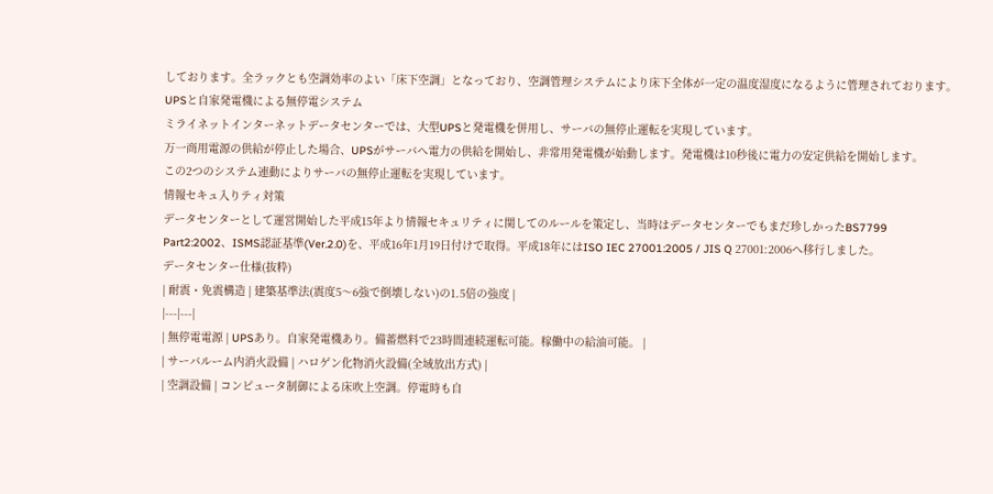しております。全ラックとも空調効率のよい「床下空調」となっており、空調管理システムにより床下全体が一定の温度湿度になるように管理されております。
UPSと自家発電機による無停電システム
ミライネットインターネットデータセンターでは、大型UPSと発電機を併用し、サーバの無停止運転を実現しています。
万一商用電源の供給が停止した場合、UPSがサーバへ電力の供給を開始し、非常用発電機が始動します。発電機は10秒後に電力の安定供給を開始します。
この2つのシステム連動によりサーバの無停止運転を実現しています。
情報セキュ入りティ対策
データセンターとして運営開始した平成15年より情報セキュリティに関してのルールを策定し、当時はデータセンターでもまだ珍しかったBS7799 Part2:2002、ISMS認証基準(Ver.2.0)を、平成16年1月19日付けで取得。平成18年にはISO IEC 27001:2005 / JIS Q 27001:2006へ移行しました。
データセンター仕様(抜粋)
| 耐震・免震構造 | 建築基準法(震度5〜6強で倒壊しない)の1.5倍の強度 |
|---|---|
| 無停電電源 | UPSあり。自家発電機あり。備蓄燃料で23時間連続運転可能。稼働中の給油可能。 |
| サーバルーム内消火設備 | ハロゲン化物消火設備(全域放出方式) |
| 空調設備 | コンピュータ制御による床吹上空調。停電時も自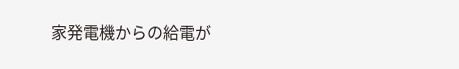家発電機からの給電が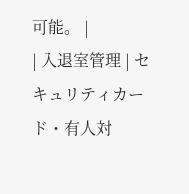可能。 |
| 入退室管理 | セキュリティカード・有人対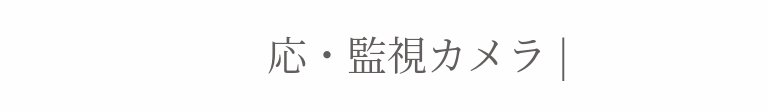応・監視カメラ |